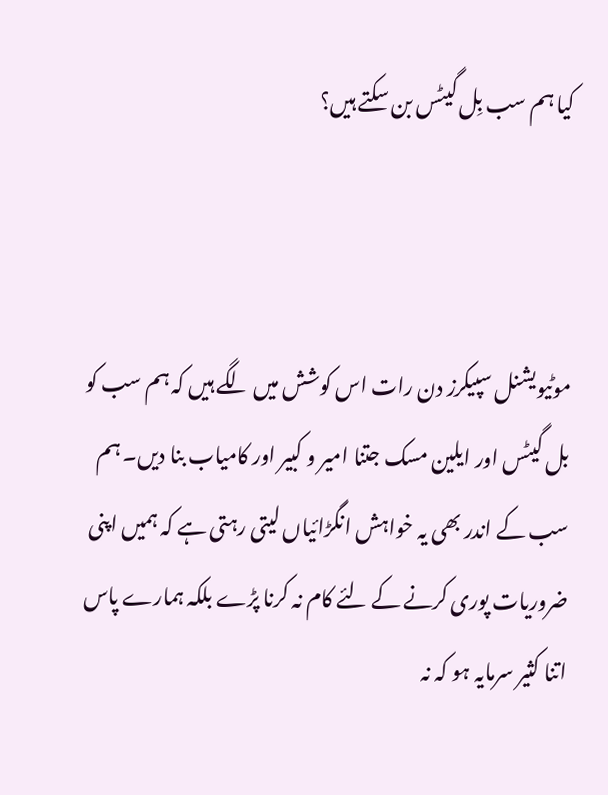کیا ہم سب بِل گیٹس بن سکتے ہیں؟



موٹیویشنل سپیکرز دن رات اس کوشش میں لگے ہیں کہ ہم سب کو بل گیٹس اور ایلین مسک جتنا امیر و کبیر اور کامیاب بنا دیں۔ ہم سب کے اندر بھی یہ خواہش انگڑائیاں لیتی رہتی ہے کہ ہمیں اپنی ضروریات پوری کرنے کے لئے کام نہ کرنا پڑے بلکہ ہمارے پاس اتنا کثیر سرمایہ ہو کہ نہ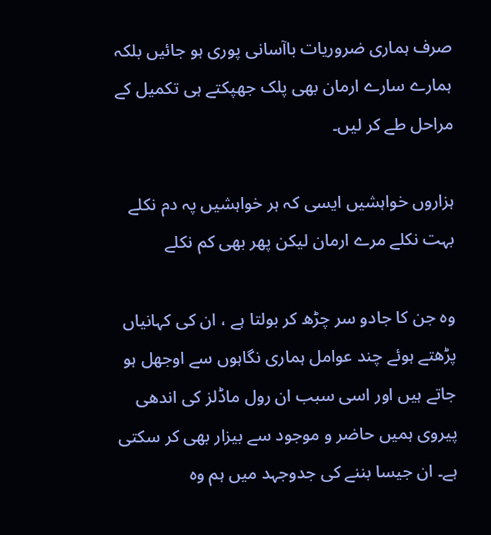صرف ہماری ضروریات باآسانی پوری ہو جائیں بلکہ ہمارے سارے ارمان بھی پلک جھپکتے ہی تکمیل کے مراحل طے کر لیں۔

ہزاروں خواہشیں ایسی کہ ہر خواہشیں پہ دم نکلے
بہت نکلے مرے ارمان لیکن پھر بھی کم نکلے

وہ جن کا جادو سر چڑھ کر بولتا ہے ، ان کی کہانیاں پڑھتے ہوئے چند عوامل ہماری نگاہوں سے اوجھل ہو جاتے ہیں اور اسی سبب ان رول ماڈلز کی اندھی پیروی ہمیں حاضر و موجود سے بیزار بھی کر سکتی ہے۔ ان جیسا بننے کی جدوجہد میں ہم وہ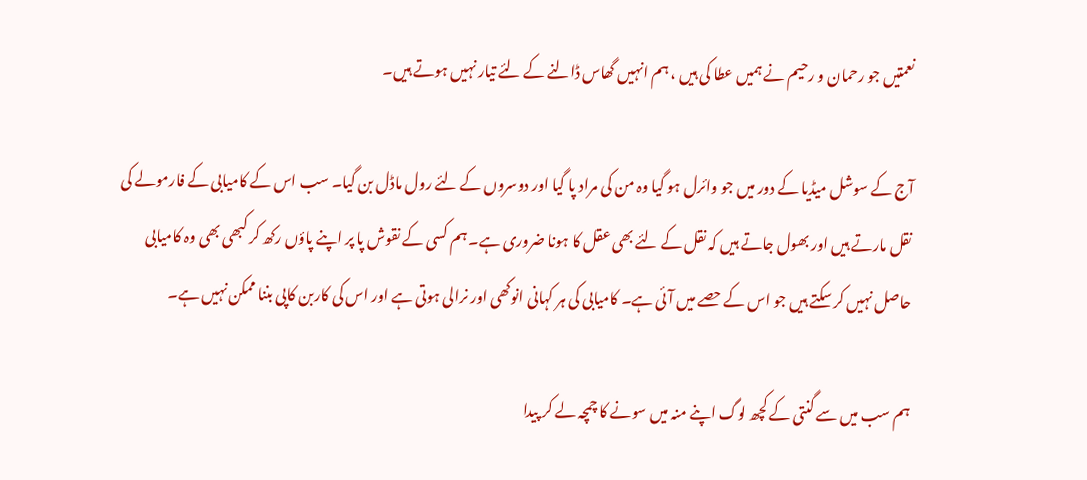نعمتیں جو رحمان و رحیم نے ہمیں عطا کی ہیں ، ہم انہیں گھاس ڈالنے کے لئے تیار نہیں ہوتے ہیں۔

آج کے سوشل میڈیا کے دور میں جو وائرل ہو گیا وہ من کی مراد پا گیا اور دوسروں کے لئے رول ماڈل بن گیا۔ سب اس کے کامیابی کے فارمولے کی نقل مارتے ہیں اور بھول جاتے ہیں کہ نقل کے لئے بھی عقل کا ہونا ضروری ہے۔ ہم کسی کے نقوش پا پر اپنے پاؤں رکھ کر کبھی بھی وہ کامیابی حاصل نہیں کر سکتے ہیں جو اس کے حصے میں آئی ہے۔ کامیابی کی ہر کہانی انوکھی اور نرالی ہوتی ہے اور اس کی کاربن کاپی بننا ممکن نہیں ہے۔

ہم سب میں سے گنتی کے کچھ لوگ اپنے منہ میں سونے کا چمچہ لے کر پیدا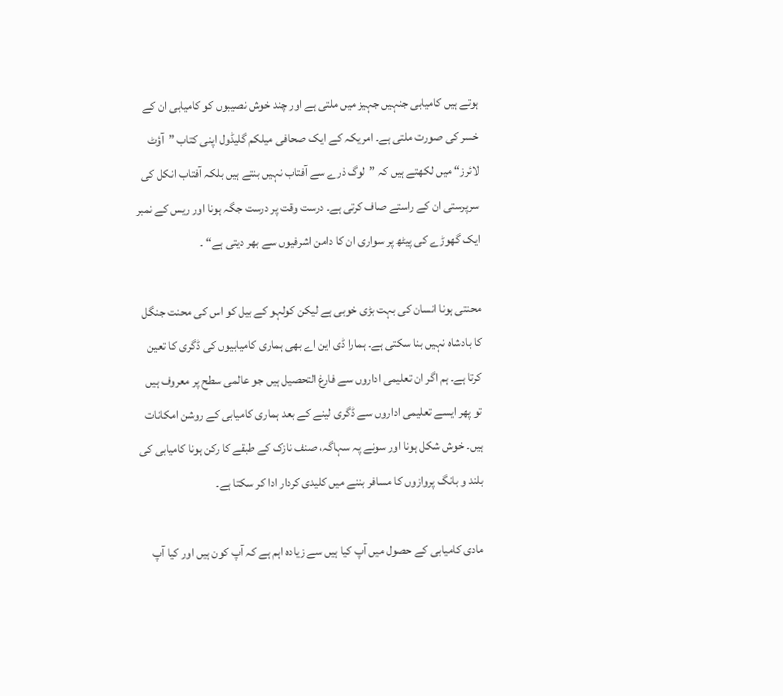ہوتے ہیں کامیابی جنہیں جہیز میں ملتی ہے اور چند خوش نصیبوں کو کامیابی ان کے خسر کی صورت ملتی ہے۔ امریکہ کے ایک صحافی میلکم گلیڈول اپنی کتاب ”آؤٹ لائرز“ میں لکھتے ہیں کہ ”لوگ ذرے سے آفتاب نہیں بنتے ہیں بلکہ آفتاب انکل کی سرپرستی ان کے راستے صاف کرتی ہے۔ درست وقت پر درست جگہ ہونا اور ریس کے نمبر ایک گھوڑے کی پیٹھ پر سواری ان کا دامن اشرفیوں سے بھر دیتی ہے“ ۔

محنتی ہونا انسان کی بہت بڑی خوبی ہے لیکن کولہو کے بیل کو اس کی محنت جنگل کا بادشاہ نہیں بنا سکتی ہے۔ ہمارا ڈی این اے بھی ہماری کامیابیوں کی ڈگری کا تعین کرتا ہے۔ ہم اگر ان تعلیمی اداروں سے فارغ التحصیل ہیں جو عالمی سطح پر معروف ہیں تو پھر ایسے تعلیمی اداروں سے ڈگری لینے کے بعد ہماری کامیابی کے روشن امکانات ہیں۔ خوش شکل ہونا اور سونے پہ سہاگہ، صنف نازک کے طبقے کا رکن ہونا کامیابی کی بلند و بانگ پروازوں کا مسافر بننے میں کلیدی کردار ادا کر سکتا ہے۔

مادی کامیابی کے حصول میں آپ کیا ہیں سے زیادہ اہم ہے کہ آپ کون ہیں اور کیا آپ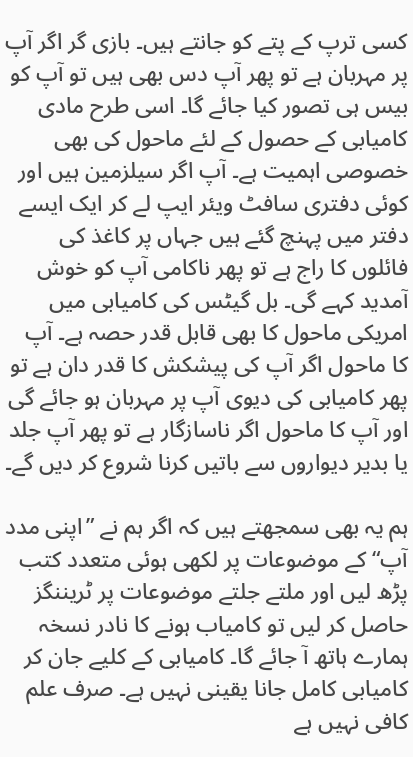کسی ترپ کے پتے کو جانتے ہیں۔ بازی گر اگر آپ پر مہربان ہے تو پھر آپ دس بھی ہیں تو آپ کو بیس ہی تصور کیا جائے گا۔ اسی طرح مادی کامیابی کے حصول کے لئے ماحول کی بھی خصوصی اہمیت ہے۔ آپ اگر سیلزمین ہیں اور کوئی دفتری سافٹ ویئر ایپ لے کر ایک ایسے دفتر میں پہنچ گئے ہیں جہاں پر کاغذ کی فائلوں کا راج ہے تو پھر ناکامی آپ کو خوش آمدید کہے گی۔ بل گیٹس کی کامیابی میں امریکی ماحول کا بھی قابل قدر حصہ ہے۔ آپ کا ماحول اگر آپ کی پیشکش کا قدر دان ہے تو پھر کامیابی کی دیوی آپ پر مہربان ہو جائے گی اور آپ کا ماحول اگر ناسازگار ہے تو پھر آپ جلد یا بدیر دیواروں سے باتیں کرنا شروع کر دیں گے۔

ہم یہ بھی سمجھتے ہیں کہ اگر ہم نے ”اپنی مدد آپ“ کے موضوعات پر لکھی ہوئی متعدد کتب پڑھ لیں اور ملتے جلتے موضوعات پر ٹریننگز حاصل کر لیں تو کامیاب ہونے کا نادر نسخہ ہمارے ہاتھ آ جائے گا۔ کامیابی کے کلیے جان کر کامیابی کامل جانا یقینی نہیں ہے۔ صرف علم کافی نہیں ہے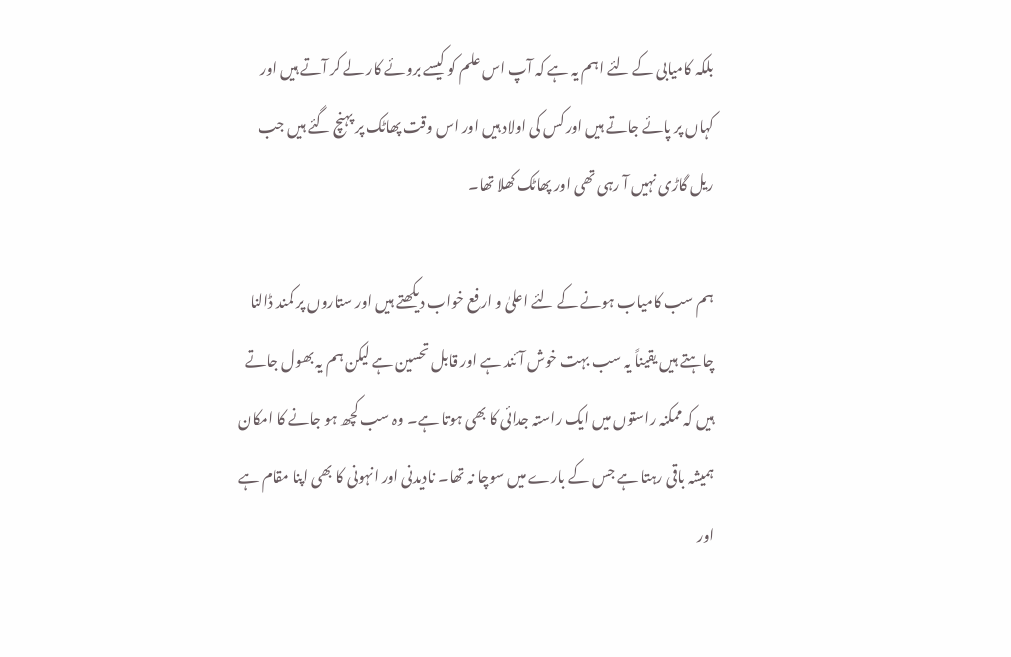بلکہ کامیابی کے لئے اہم یہ ہے کہ آپ اس علم کو کیسے بروئے کار لے کر آتے ہیں اور کہاں پر پائے جاتے ہیں اور کس کی اولاد ہیں اور اس وقت پھاٹک پر پہنچ گئے ہیں جب ریل گاڑی نہیں آ رہی تھی اور پھاٹک کھلا تھا۔

ہم سب کامیاب ہونے کے لئے اعلیٰ و ارفع خواب دیکھتے ہیں اور ستاروں پر کمند ڈالنا چاہتے ہیں یقیناً یہ سب بہت خوش آئند ہے اور قابل تحسین ہے لیکن ہم یہ بھول جاتے ہیں کہ ممکنہ راستوں میں ایک راستہ جدائی کا بھی ہوتا ہے۔ وہ سب کچھ ہو جانے کا امکان ہمیشہ باقی رہتا ہے جس کے بارے میں سوچا نہ تھا۔ نادیدنی اور انہونی کا بھی اپنا مقام ہے اور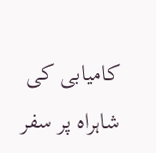کامیابی کی شاہراہ پر سفر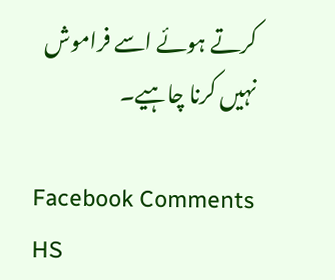کرتے ہوئے اسے فراموش نہیں کرنا چاہیے۔

Facebook Comments HS